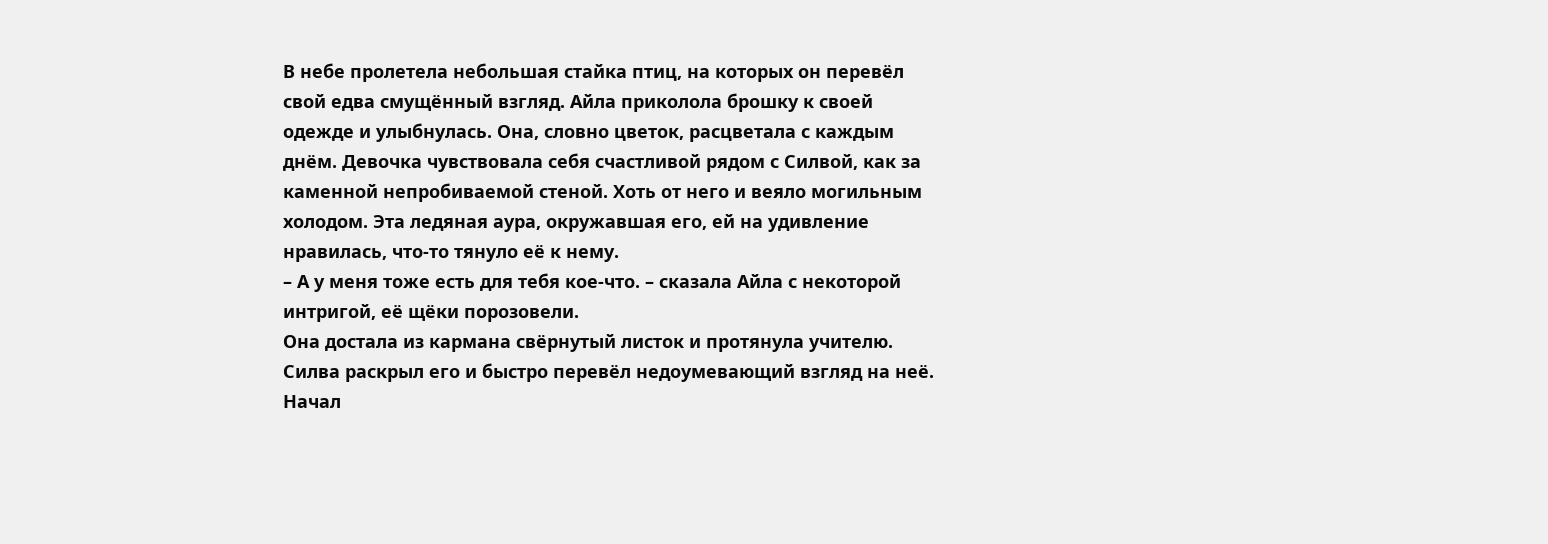В небе пролетела небольшая стайка птиц, на которых он перевёл свой едва смущённый взгляд. Айла приколола брошку к своей одежде и улыбнулась. Она, словно цветок, расцветала с каждым днём. Девочка чувствовала себя счастливой рядом с Силвой, как за каменной непробиваемой стеной. Хоть от него и веяло могильным холодом. Эта ледяная аура, окружавшая его, ей на удивление нравилась, что-то тянуло её к нему.
– А у меня тоже есть для тебя кое-что. – сказала Айла с некоторой интригой, её щёки порозовели.
Она достала из кармана свёрнутый листок и протянула учителю. Силва раскрыл его и быстро перевёл недоумевающий взгляд на неё. Начал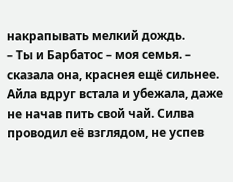накрапывать мелкий дождь.
– Ты и Барбатос – моя семья. – сказала она, краснея ещё сильнее.
Айла вдруг встала и убежала, даже не начав пить свой чай. Силва проводил её взглядом, не успев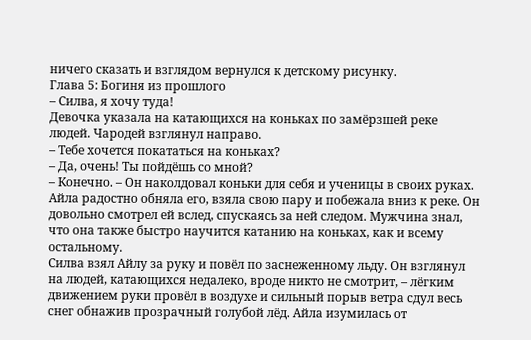ничего сказать и взглядом вернулся к детскому рисунку.
Глава 5: Богиня из прошлого
– Силва, я хочу туда!
Девочка указала на катающихся на коньках по замёрзшей реке людей. Чародей взглянул направо.
– Тебе хочется покататься на коньках?
– Да, очень! Ты пойдёшь со мной?
– Конечно. – Он наколдовал коньки для себя и ученицы в своих руках.
Айла радостно обняла его, взяла свою пару и побежала вниз к реке. Он довольно смотрел ей вслед, спускаясь за ней следом. Мужчина знал, что она также быстро научится катанию на коньках, как и всему остальному.
Силва взял Айлу за руку и повёл по заснеженному льду. Он взглянул на людей, катающихся недалеко, вроде никто не смотрит, – лёгким движением руки провёл в воздухе и сильный порыв ветра сдул весь снег обнажив прозрачный голубой лёд. Айла изумилась от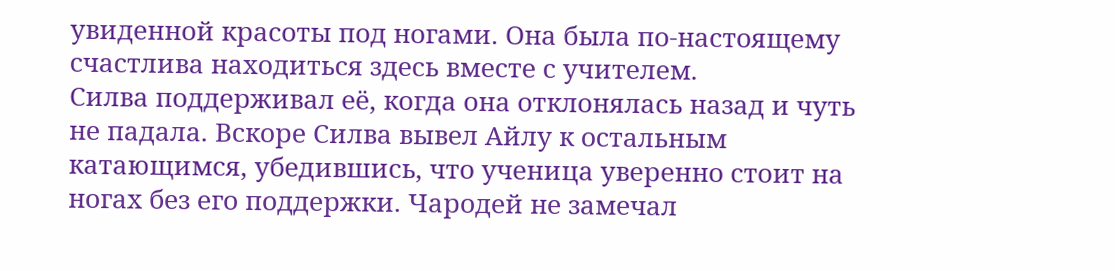увиденной красоты под ногами. Она была по-настоящему счастлива находиться здесь вместе с учителем.
Силва поддерживал её, когда она отклонялась назад и чуть не падала. Вскоре Силва вывел Айлу к остальным катающимся, убедившись, что ученица уверенно стоит на ногах без его поддержки. Чародей не замечал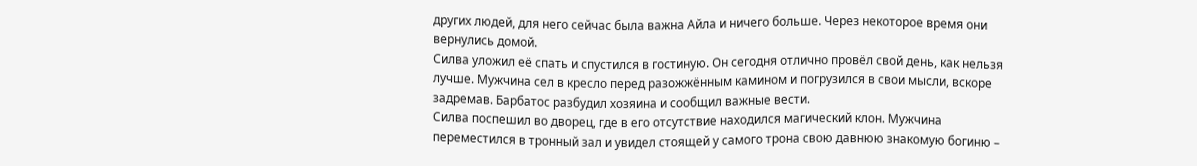других людей, для него сейчас была важна Айла и ничего больше. Через некоторое время они вернулись домой.
Силва уложил её спать и спустился в гостиную. Он сегодня отлично провёл свой день, как нельзя лучше. Мужчина сел в кресло перед разожжённым камином и погрузился в свои мысли, вскоре задремав. Барбатос разбудил хозяина и сообщил важные вести.
Силва поспешил во дворец, где в его отсутствие находился магический клон. Мужчина переместился в тронный зал и увидел стоящей у самого трона свою давнюю знакомую богиню –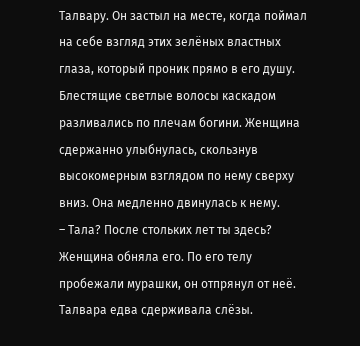Талвару. Он застыл на месте, когда поймал на себе взгляд этих зелёных властных глаза, который проник прямо в его душу. Блестящие светлые волосы каскадом разливались по плечам богини. Женщина сдержанно улыбнулась, скользнув высокомерным взглядом по нему сверху вниз. Она медленно двинулась к нему.
– Тала? После стольких лет ты здесь?
Женщина обняла его. По его телу пробежали мурашки, он отпрянул от неё. Талвара едва сдерживала слёзы.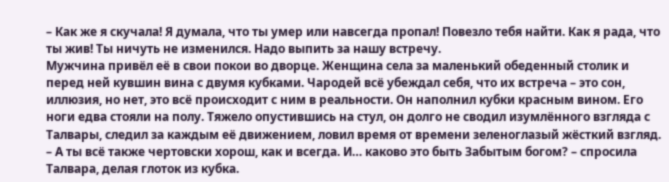– Как же я скучала! Я думала, что ты умер или навсегда пропал! Повезло тебя найти. Как я рада, что ты жив! Ты ничуть не изменился. Надо выпить за нашу встречу.
Мужчина привёл её в свои покои во дворце. Женщина села за маленький обеденный столик и перед ней кувшин вина с двумя кубками. Чародей всё убеждал себя, что их встреча – это сон, иллюзия, но нет, это всё происходит с ним в реальности. Он наполнил кубки красным вином. Его ноги едва стояли на полу. Тяжело опустившись на стул, он долго не сводил изумлённого взгляда с Талвары, следил за каждым её движением, ловил время от времени зеленоглазый жёсткий взгляд.
– А ты всё также чертовски хорош, как и всегда. И… каково это быть Забытым богом? – спросила Талвара, делая глоток из кубка.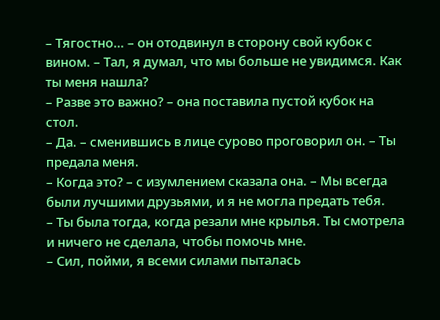– Тягостно… – он отодвинул в сторону свой кубок с вином. – Тал, я думал, что мы больше не увидимся. Как ты меня нашла?
– Разве это важно? – она поставила пустой кубок на стол.
– Да. – сменившись в лице сурово проговорил он. – Ты предала меня.
– Когда это? – с изумлением сказала она. – Мы всегда были лучшими друзьями, и я не могла предать тебя.
– Ты была тогда, когда резали мне крылья. Ты смотрела и ничего не сделала, чтобы помочь мне.
– Сил, пойми, я всеми силами пыталась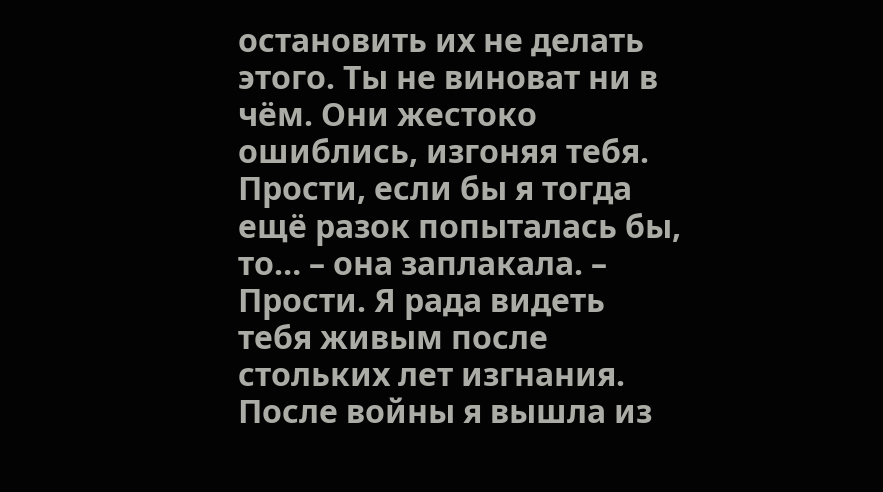остановить их не делать этого. Ты не виноват ни в чём. Они жестоко ошиблись, изгоняя тебя. Прости, если бы я тогда ещё разок попыталась бы, то… – она заплакала. – Прости. Я рада видеть тебя живым после стольких лет изгнания. После войны я вышла из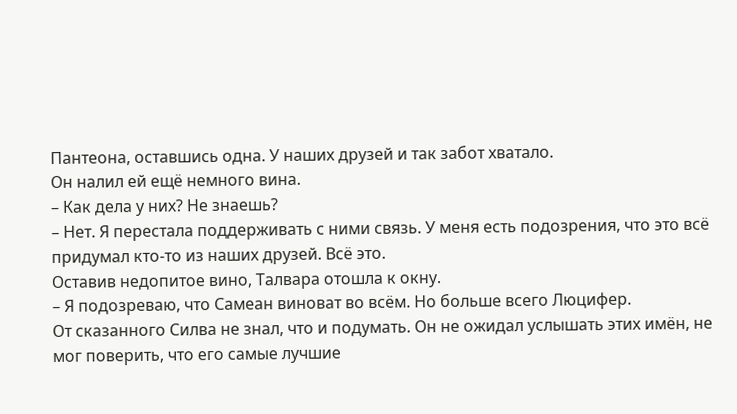Пантеона, оставшись одна. У наших друзей и так забот хватало.
Он налил ей ещё немного вина.
– Как дела у них? Не знаешь?
– Нет. Я перестала поддерживать с ними связь. У меня есть подозрения, что это всё придумал кто-то из наших друзей. Всё это.
Оставив недопитое вино, Талвара отошла к окну.
– Я подозреваю, что Самеан виноват во всём. Но больше всего Люцифер.
От сказанного Силва не знал, что и подумать. Он не ожидал услышать этих имён, не мог поверить, что его самые лучшие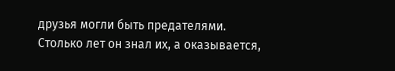друзья могли быть предателями. Столько лет он знал их, а оказывается,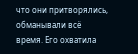что они притворялись, обманывали всё время. Его охватила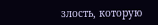злость, которую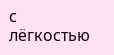с лёгкостью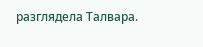разглядела Талвара.